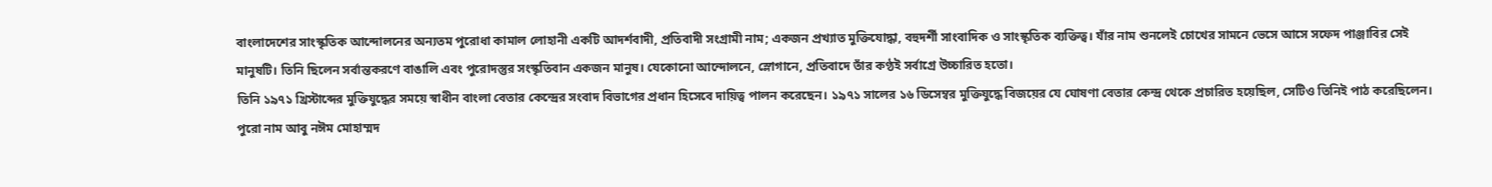বাংলাদেশের সাংস্কৃতিক আন্দোলনের অন্যতম পুরোধা কামাল লোহানী একটি আদর্শবাদী, প্রতিবাদী সংগ্রামী নাম; একজন প্রখ্যাত মুক্তিযোদ্ধা, বহুদর্শী সাংবাদিক ও সাংস্কৃতিক ব্যক্তিত্ব। যাঁর নাম শুনলেই চোখের সামনে ভেসে আসে সফেদ পাঞ্জাবির সেই মানুষটি। তিনি ছিলেন সর্বান্তকরণে বাঙালি এবং পুরোদস্তুর সংস্কৃতিবান একজন মানুষ। যেকোনো আন্দোলনে, স্লোগানে, প্রতিবাদে তাঁর কণ্ঠই সর্বাগ্রে উচ্চারিত হতো।
তিনি ১৯৭১ খ্রিস্টাব্দের মুক্তিযুদ্ধের সময়ে স্বাধীন বাংলা বেতার কেন্দ্রের সংবাদ বিভাগের প্রধান হিসেবে দায়িত্ব পালন করেছেন। ১৯৭১ সালের ১৬ ডিসেম্বর মুক্তিযুদ্ধে বিজয়ের যে ঘোষণা বেতার কেন্দ্র থেকে প্রচারিত হয়েছিল, সেটিও তিনিই পাঠ করেছিলেন।
পুরো নাম আবু নঈম মোহাম্মদ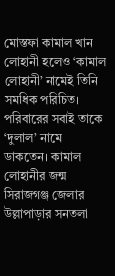মোস্তফা কামাল খান লোহানী হলেও ‘কামাল লোহানী’ নামেই তিনি সমধিক পরিচিত। পরিবারের সবাই তাকে ‘দুলাল’ নামে ডাকতেন। কামাল লোহানীর জন্ম সিরাজগঞ্জ জেলার উল্লাপাড়ার সনতলা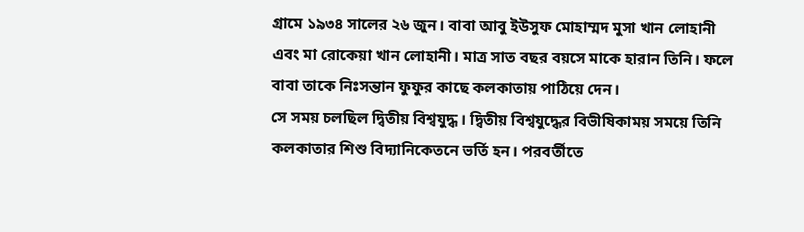গ্রামে ১৯৩৪ সালের ২৬ জুন। বাবা আবু ইউসুফ মোহাম্মদ মুসা খান লোহানী এবং মা রোকেয়া খান লোহানী। মাত্র সাত বছর বয়সে মাকে হারান তিনি। ফলে বাবা তাকে নিঃসন্তান ফুফুর কাছে কলকাতায় পাঠিয়ে দেন।
সে সময় চলছিল দ্বিতীয় বিশ্বযুদ্ধ। দ্বিতীয় বিশ্বযুদ্ধের বিভীষিকাময় সময়ে তিনি কলকাতার শিশু বিদ্যানিকেতনে ভর্তি হন। পরবর্তীতে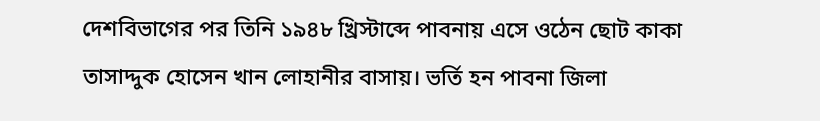দেশবিভাগের পর তিনি ১৯৪৮ খ্রিস্টাব্দে পাবনায় এসে ওঠেন ছোট কাকা তাসাদ্দুক হোসেন খান লোহানীর বাসায়। ভর্তি হন পাবনা জিলা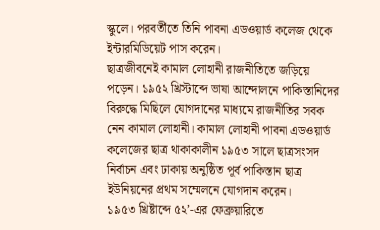স্কুলে। পরবর্তীতে তিনি পাবনা এডওয়ার্ড কলেজ থেকে ইন্টারমিডিয়েট পাস করেন।
ছাত্রজীবনেই কামাল লোহানী রাজনীতিতে জড়িয়ে পড়েন। ১৯৫২ খ্রিস্টাব্দে ভাষা আন্দোলনে পাকিস্তানিদের বিরুদ্ধে মিছিলে যোগদানের মাধ্যমে রাজনীতির সবক নেন কামাল লোহানী। কামাল লোহানী পাবনা এডওয়ার্ড কলেজের ছাত্র থাকাকালীন ১৯৫৩ সালে ছাত্রসংসদ নির্বাচন এবং ঢাকায় অনুষ্ঠিত পূর্ব পাকিস্তান ছাত্র ইউনিয়নের প্রথম সম্মেলনে যোগদান করেন।
১৯৫৩ খ্রিষ্টাব্দে ৫২’-এর ফেব্রুয়ারিতে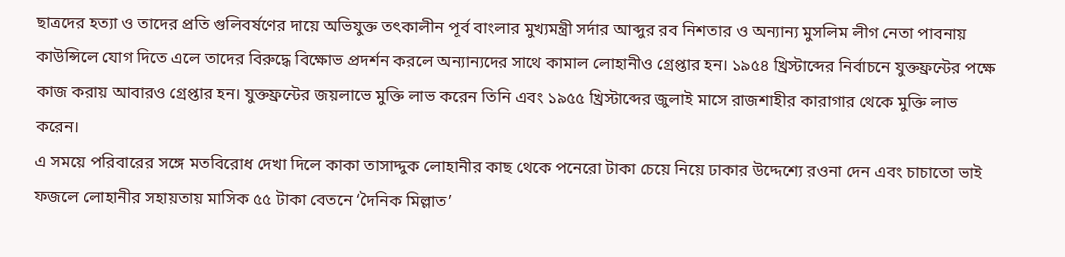ছাত্রদের হত্যা ও তাদের প্রতি গুলিবর্ষণের দায়ে অভিযুক্ত তৎকালীন পূর্ব বাংলার মুখ্যমন্ত্রী সর্দার আব্দুর রব নিশতার ও অন্যান্য মুসলিম লীগ নেতা পাবনায় কাউন্সিলে যোগ দিতে এলে তাদের বিরুদ্ধে বিক্ষোভ প্রদর্শন করলে অন্যান্যদের সাথে কামাল লোহানীও গ্রেপ্তার হন। ১৯৫৪ খ্রিস্টাব্দের নির্বাচনে যুক্তফ্রন্টের পক্ষে কাজ করায় আবারও গ্রেপ্তার হন। যুক্তফ্রন্টের জয়লাভে মুক্তি লাভ করেন তিনি এবং ১৯৫৫ খ্রিস্টাব্দের জুলাই মাসে রাজশাহীর কারাগার থেকে মুক্তি লাভ করেন।
এ সময়ে পরিবারের সঙ্গে মতবিরোধ দেখা দিলে কাকা তাসাদ্দুক লোহানীর কাছ থেকে পনেরো টাকা চেয়ে নিয়ে ঢাকার উদ্দেশ্যে রওনা দেন এবং চাচাতো ভাই ফজলে লোহানীর সহায়তায় মাসিক ৫৫ টাকা বেতনে ‘দৈনিক মিল্লাত’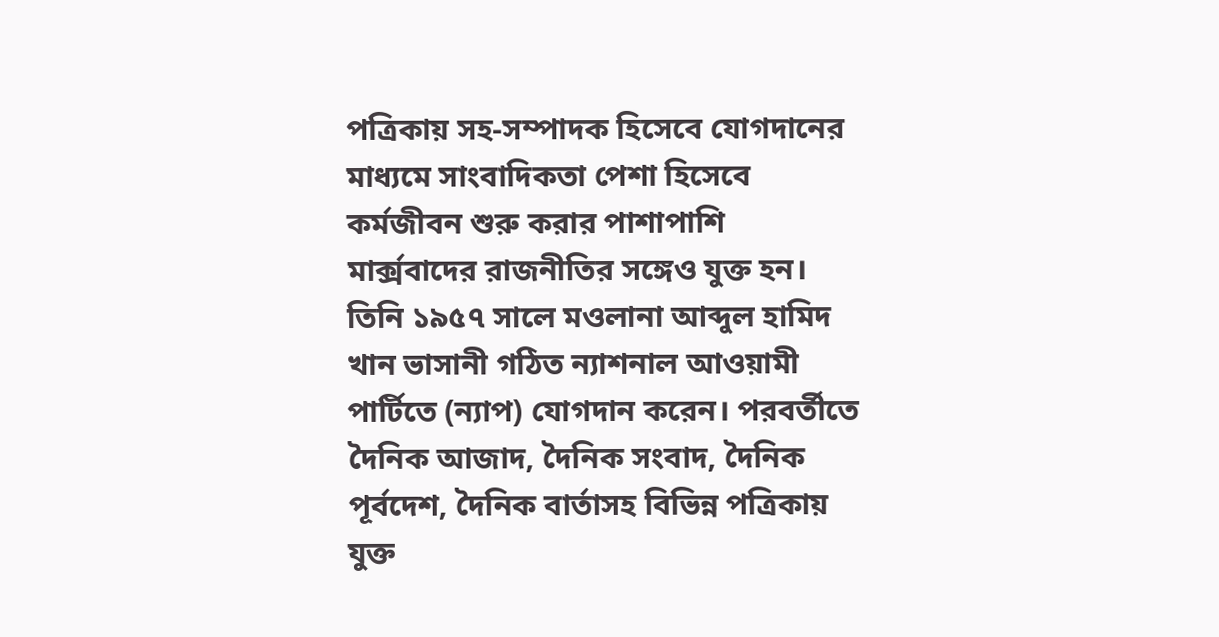পত্রিকায় সহ-সম্পাদক হিসেবে যোগদানের মাধ্যমে সাংবাদিকতা পেশা হিসেবে কর্মজীবন শুরু করার পাশাপাশি মার্ক্সবাদের রাজনীতির সঙ্গেও যুক্ত হন।
তিনি ১৯৫৭ সালে মওলানা আব্দুল হামিদ খান ভাসানী গঠিত ন্যাশনাল আওয়ামী পার্টিতে (ন্যাপ) যোগদান করেন। পরবর্তীতে দৈনিক আজাদ, দৈনিক সংবাদ, দৈনিক পূর্বদেশ, দৈনিক বার্তাসহ বিভিন্ন পত্রিকায় যুক্ত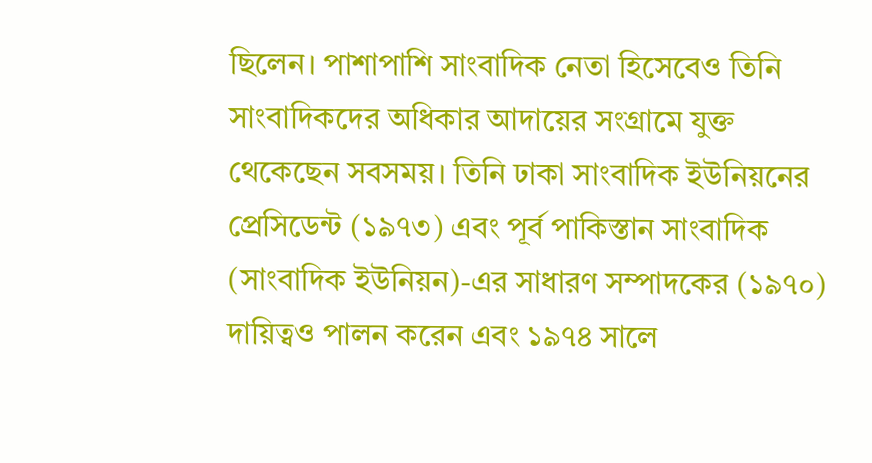ছিলেন। পাশাপাশি সাংবাদিক নেতা হিসেবেও তিনি সাংবাদিকদের অধিকার আদায়ের সংগ্রামে যুক্ত থেকেছেন সবসময়। তিনি ঢাকা সাংবাদিক ইউনিয়নের প্রেসিডেন্ট (১৯৭৩) এবং পূর্ব পাকিস্তান সাংবাদিক (সাংবাদিক ইউনিয়ন)-এর সাধারণ সম্পাদকের (১৯৭০) দায়িত্বও পালন করেন এবং ১৯৭৪ সালে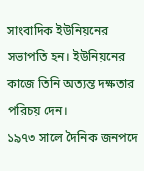সাংবাদিক ইউনিয়নের সভাপতি হন। ইউনিয়নের কাজে তিনি অত্যন্ত দক্ষতার পরিচয় দেন।
১৯৭৩ সালে দৈনিক জনপদে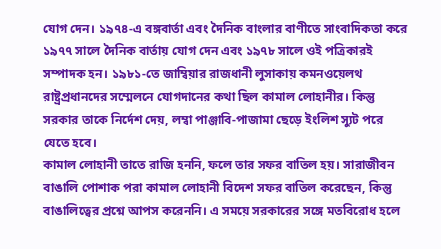যোগ দেন। ১৯৭৪-এ বঙ্গবার্তা এবং দৈনিক বাংলার বাণীতে সাংবাদিকতা করে ১৯৭৭ সালে দৈনিক বার্তায় যোগ দেন এবং ১৯৭৮ সালে ওই পত্রিকারই সম্পাদক হন। ১৯৮১-তে জাম্বিয়ার রাজধানী লুসাকায় কমনওয়েলথ রাষ্ট্রপ্রধানদের সম্মেলনে যোগদানের কথা ছিল কামাল লোহানীর। কিন্তু সরকার তাকে নির্দেশ দেয়, লম্বা পাঞ্জাবি-পাজামা ছেড়ে ইংলিশ স্যুট পরে যেতে হবে।
কামাল লোহানী তাতে রাজি হননি, ফলে তার সফর বাতিল হয়। সারাজীবন বাঙালি পোশাক পরা কামাল লোহানী বিদেশ সফর বাতিল করেছেন, কিন্তু বাঙালিত্বের প্রশ্নে আপস করেননি। এ সময়ে সরকারের সঙ্গে মতবিরোধ হলে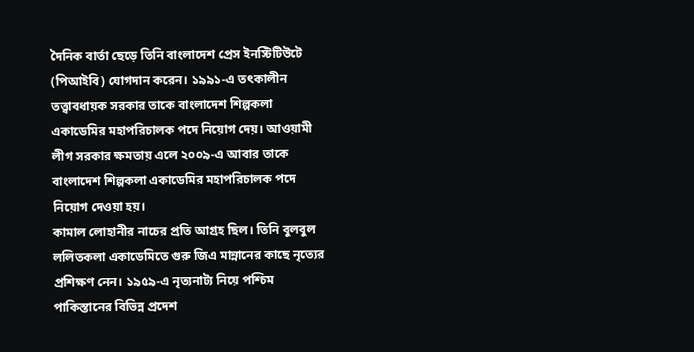দৈনিক বার্তা ছেড়ে তিনি বাংলাদেশ প্রেস ইনস্টিটিউটে (পিআইবি) যোগদান করেন। ১৯৯১-এ তৎকালীন তত্ত্বাবধায়ক সরকার তাকে বাংলাদেশ শিল্পকলা একাডেমির মহাপরিচালক পদে নিয়োগ দেয়। আওয়ামী লীগ সরকার ক্ষমতায় এলে ২০০৯-এ আবার তাকে বাংলাদেশ শিল্পকলা একাডেমির মহাপরিচালক পদে নিয়োগ দেওয়া হয়।
কামাল লোহানীর নাচের প্রতি আগ্রহ ছিল। তিনি বুলবুল ললিতকলা একাডেমিতে গুরু জিএ মান্নানের কাছে নৃত্যের প্রশিক্ষণ নেন। ১৯৫৯-এ নৃত্যনাট্য নিয়ে পশ্চিম পাকিস্তানের বিভিন্ন প্রদেশ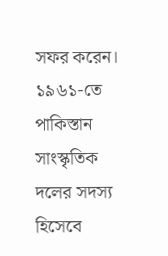সফর করেন। ১৯৬১-তে পাকিস্তান সাংস্কৃতিক দলের সদস্য হিসেবে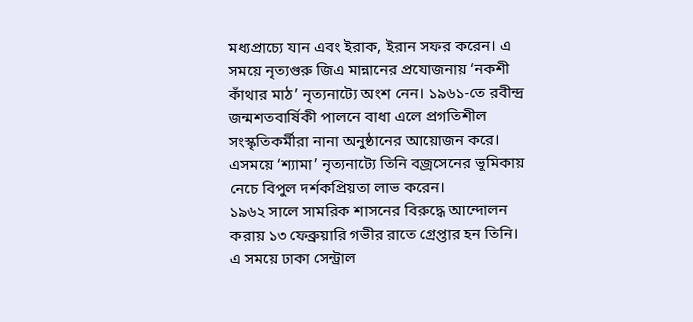মধ্যপ্রাচ্যে যান এবং ইরাক, ইরান সফর করেন। এ সময়ে নৃত্যগুরু জিএ মান্নানের প্রযোজনায় ‘নকশী কাঁথার মাঠ’ নৃত্যনাট্যে অংশ নেন। ১৯৬১-তে রবীন্দ্র জন্মশতবার্ষিকী পালনে বাধা এলে প্রগতিশীল সংস্কৃতিকর্মীরা নানা অনুষ্ঠানের আয়োজন করে। এসময়ে ‘শ্যামা’ নৃত্যনাট্যে তিনি বজ্রসেনের ভূমিকায় নেচে বিপুল দর্শকপ্রিয়তা লাভ করেন।
১৯৬২ সালে সামরিক শাসনের বিরুদ্ধে আন্দোলন করায় ১৩ ফেব্রুয়ারি গভীর রাতে গ্রেপ্তার হন তিনি। এ সময়ে ঢাকা সেন্ট্রাল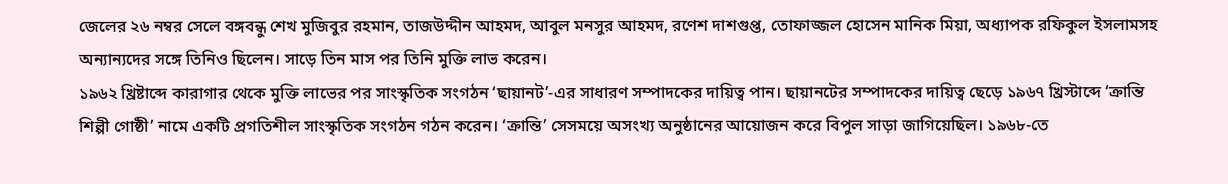জেলের ২৬ নম্বর সেলে বঙ্গবন্ধু শেখ মুজিবুর রহমান, তাজউদ্দীন আহমদ, আবুল মনসুর আহমদ, রণেশ দাশগুপ্ত, তোফাজ্জল হোসেন মানিক মিয়া, অধ্যাপক রফিকুল ইসলামসহ অন্যান্যদের সঙ্গে তিনিও ছিলেন। সাড়ে তিন মাস পর তিনি মুক্তি লাভ করেন।
১৯৬২ খ্রিষ্টাব্দে কারাগার থেকে মুক্তি লাভের পর সাংস্কৃতিক সংগঠন ‘ছায়ানট’-এর সাধারণ সম্পাদকের দায়িত্ব পান। ছায়ানটের সম্পাদকের দায়িত্ব ছেড়ে ১৯৬৭ খ্রিস্টাব্দে ‘ক্রান্তি শিল্পী গোষ্ঠী’ নামে একটি প্রগতিশীল সাংস্কৃতিক সংগঠন গঠন করেন। ‘ক্রান্তি’ সেসময়ে অসংখ্য অনুষ্ঠানের আয়োজন করে বিপুল সাড়া জাগিয়েছিল। ১৯৬৮-তে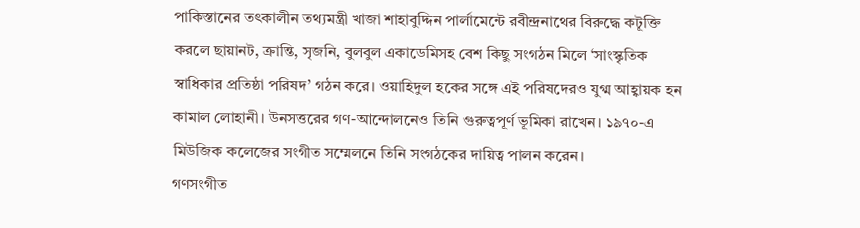পাকিস্তানের তৎকালীন তথ্যমন্ত্রী খাজা শাহাবুদ্দিন পার্লামেন্টে রবীন্দ্রনাথের বিরুদ্ধে কটূক্তি করলে ছায়ানট, ক্রান্তি, সৃজনি, বুলবুল একাডেমিসহ বেশ কিছু সংগঠন মিলে ‘সাংস্কৃতিক স্বাধিকার প্রতিষ্ঠা পরিষদ’ গঠন করে। ওয়াহিদুল হকের সঙ্গে এই পরিষদেরও যুগ্ম আহ্বায়ক হন কামাল লোহানী। উনসত্তরের গণ-আন্দোলনেও তিনি গুরুত্বপূর্ণ ভূমিকা রাখেন। ১৯৭০-এ মিউজিক কলেজের সংগীত সম্মেলনে তিনি সংগঠকের দায়িত্ব পালন করেন।
গণসংগীত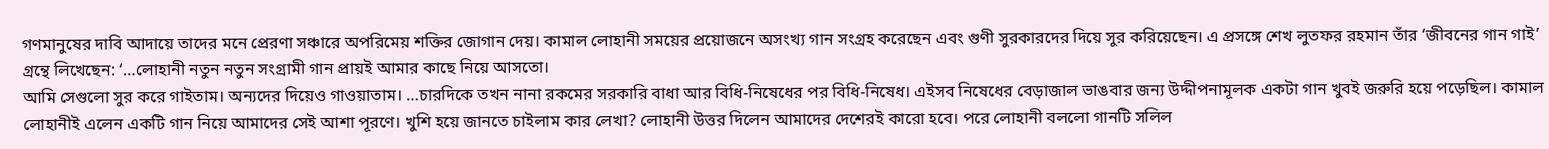গণমানুষের দাবি আদায়ে তাদের মনে প্রেরণা সঞ্চারে অপরিমেয় শক্তির জোগান দেয়। কামাল লোহানী সময়ের প্রয়োজনে অসংখ্য গান সংগ্রহ করেছেন এবং গুণী সুরকারদের দিয়ে সুর করিয়েছেন। এ প্রসঙ্গে শেখ লুতফর রহমান তাঁর ‘জীবনের গান গাই’ গ্রন্থে লিখেছেন: ‘…লোহানী নতুন নতুন সংগ্রামী গান প্রায়ই আমার কাছে নিয়ে আসতো।
আমি সেগুলো সুর করে গাইতাম। অন্যদের দিয়েও গাওয়াতাম। …চারদিকে তখন নানা রকমের সরকারি বাধা আর বিধি-নিষেধের পর বিধি-নিষেধ। এইসব নিষেধের বেড়াজাল ভাঙবার জন্য উদ্দীপনামূলক একটা গান খুবই জরুরি হয়ে পড়েছিল। কামাল লোহানীই এলেন একটি গান নিয়ে আমাদের সেই আশা পূরণে। খুশি হয়ে জানতে চাইলাম কার লেখা? লোহানী উত্তর দিলেন আমাদের দেশেরই কারো হবে। পরে লোহানী বললো গানটি সলিল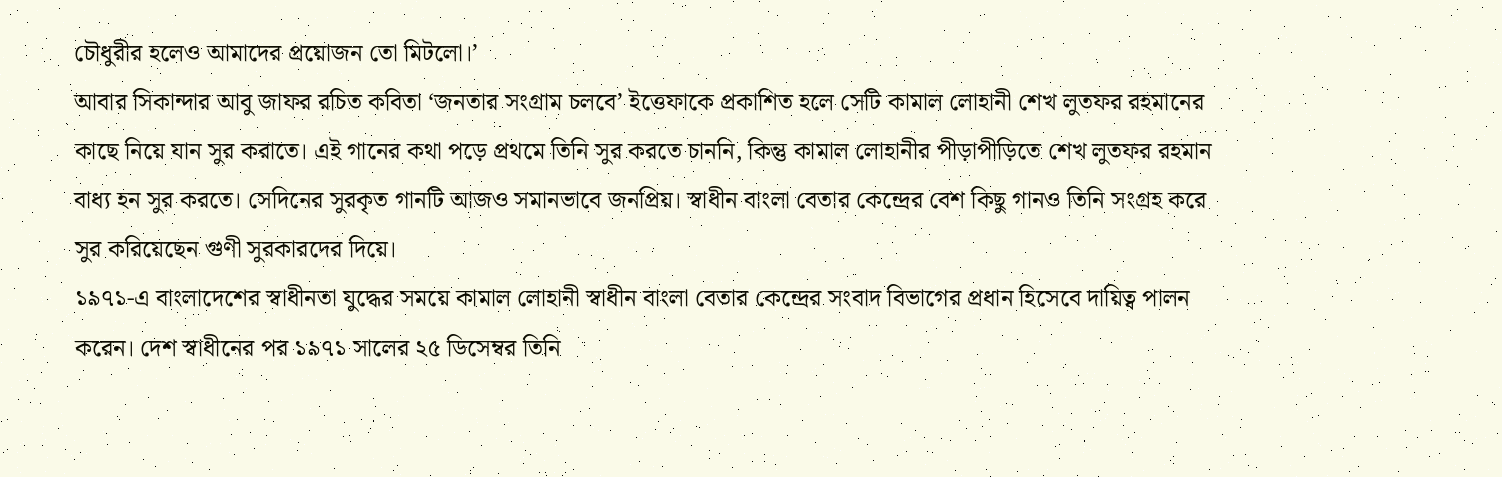চৌধুরীর হলেও আমাদের প্রয়োজন তো মিটলো।’
আবার সিকান্দার আবু জাফর রচিত কবিতা ‘জনতার সংগ্রাম চলবে’ ইত্তেফাকে প্রকাশিত হলে সেটি কামাল লোহানী শেখ লুতফর রহমানের কাছে নিয়ে যান সুর করাতে। এই গানের কথা পড়ে প্রথমে তিনি সুর করতে চাননি, কিন্তু কামাল লোহানীর পীড়াপীড়িতে শেখ লুতফর রহমান বাধ্য হন সুর করতে। সেদিনের সুরকৃত গানটি আজও সমানভাবে জনপ্রিয়। স্বাধীন বাংলা বেতার কেন্দ্রের বেশ কিছু গানও তিনি সংগ্রহ করে সুর করিয়েছেন গুণী সুরকারদের দিয়ে।
১৯৭১-এ বাংলাদেশের স্বাধীনতা যুদ্ধের সময়ে কামাল লোহানী স্বাধীন বাংলা বেতার কেন্দ্রের সংবাদ বিভাগের প্রধান হিসেবে দায়িত্ব পালন করেন। দেশ স্বাধীনের পর ১৯৭১ সালের ২৫ ডিসেম্বর তিনি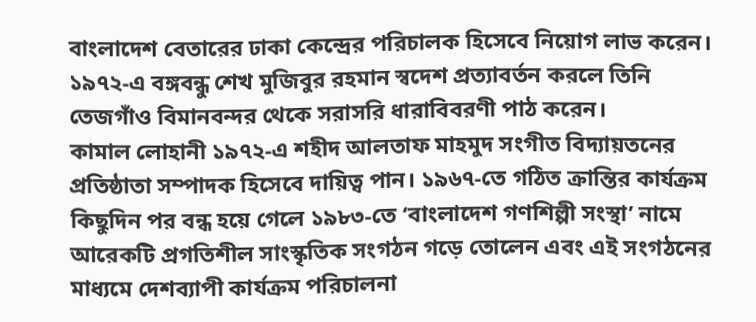বাংলাদেশ বেতারের ঢাকা কেন্দ্রের পরিচালক হিসেবে নিয়োগ লাভ করেন। ১৯৭২-এ বঙ্গবন্ধু শেখ মুজিবুর রহমান স্বদেশ প্রত্যাবর্তন করলে তিনি তেজগাঁও বিমানবন্দর থেকে সরাসরি ধারাবিবরণী পাঠ করেন।
কামাল লোহানী ১৯৭২-এ শহীদ আলতাফ মাহমুদ সংগীত বিদ্যায়তনের প্রতিষ্ঠাতা সম্পাদক হিসেবে দায়িত্ব পান। ১৯৬৭-তে গঠিত ক্রান্তির কার্যক্রম কিছুদিন পর বন্ধ হয়ে গেলে ১৯৮৩-তে ‘বাংলাদেশ গণশিল্পী সংস্থা’ নামে আরেকটি প্রগতিশীল সাংস্কৃতিক সংগঠন গড়ে তোলেন এবং এই সংগঠনের মাধ্যমে দেশব্যাপী কার্যক্রম পরিচালনা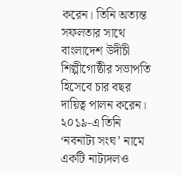করেন। তিনি অত্যন্ত সফলতার সাথে বাংলাদেশ উদীচী শিল্পীগোষ্ঠীর সভাপতি হিসেবে চার বছর দায়িত্ব পালন করেন।
২০১৯-এ তিনি ‘নবনাট্য সংঘ’ নামে একটি নাট্যদলও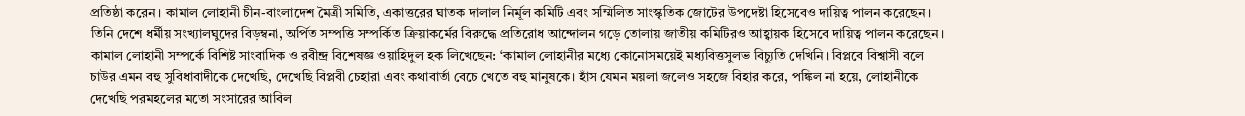প্রতিষ্ঠা করেন। কামাল লোহানী চীন-বাংলাদেশ মৈত্রী সমিতি, একাত্তরের ঘাতক দালাল নির্মূল কমিটি এবং সম্মিলিত সাংস্কৃতিক জোটের উপদেষ্টা হিসেবেও দায়িত্ব পালন করেছেন। তিনি দেশে ধর্মীয় সংখ্যালঘুদের বিড়ম্বনা, অর্পিত সম্পত্তি সম্পর্কিত ক্রিয়াকর্মের বিরুদ্ধে প্রতিরোধ আন্দোলন গড়ে তোলায় জাতীয় কমিটিরও আহ্বায়ক হিসেবে দায়িত্ব পালন করেছেন।
কামাল লোহানী সম্পর্কে বিশিষ্ট সাংবাদিক ও রবীন্দ্র বিশেষজ্ঞ ওয়াহিদুল হক লিখেছেন: ‘কামাল লোহানীর মধ্যে কোনোসময়েই মধ্যবিত্তসুলভ বিচ্যুতি দেখিনি। বিপ্লবে বিশ্বাসী বলে চাউর এমন বহু সুবিধাবাদীকে দেখেছি, দেখেছি বিপ্লবী চেহারা এবং কথাবার্তা বেচে খেতে বহু মানুষকে। হাঁস যেমন ময়লা জলেও সহজে বিহার করে, পঙ্কিল না হয়ে, লোহানীকে দেখেছি পরমহলের মতো সংসারের আবিল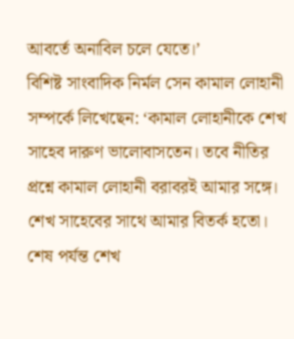আবর্তে অনাবিল চলে যেতে।’
বিশিষ্ট সাংবাদিক নির্মল সেন কামাল লোহানী সম্পর্কে লিখেছেন: ‘কামাল লোহানীকে শেখ সাহেব দারুণ ভালোবাসতেন। তবে নীতির প্রশ্নে কামাল লোহানী বরাবরই আমার সঙ্গে। শেখ সাহেবের সাথে আমার বিতর্ক হতো। শেষ পর্যন্ত শেখ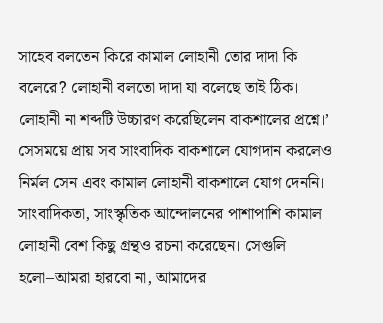সাহেব বলতেন কিরে কামাল লোহানী তোর দাদা কি বলেরে? লোহানী বলতো দাদা যা বলেছে তাই ঠিক। লোহানী না শব্দটি উচ্চারণ করেছিলেন বাকশালের প্রশ্নে।’
সেসময়ে প্রায় সব সাংবাদিক বাকশালে যোগদান করলেও নির্মল সেন এবং কামাল লোহানী বাকশালে যোগ দেননি।
সাংবাদিকতা, সাংস্কৃতিক আন্দোলনের পাশাপাশি কামাল লোহানী বেশ কিছু গ্রন্থও রচনা করেছেন। সেগুলি হলো–আমরা হারবো না, আমাদের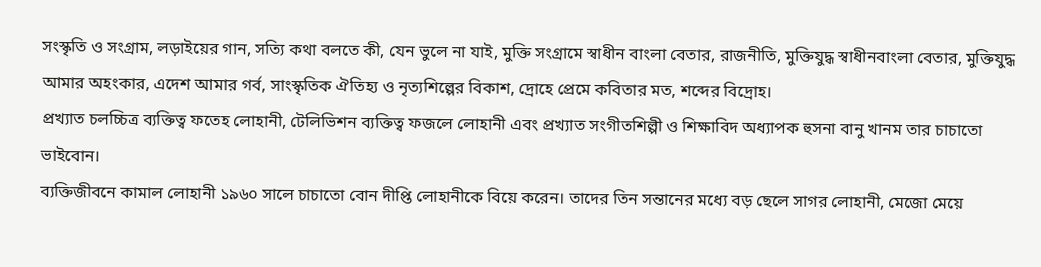সংস্কৃতি ও সংগ্রাম, লড়াইয়ের গান, সত্যি কথা বলতে কী, যেন ভুলে না যাই, মুক্তি সংগ্রামে স্বাধীন বাংলা বেতার, রাজনীতি, মুক্তিযুদ্ধ স্বাধীনবাংলা বেতার, মুক্তিযুদ্ধ আমার অহংকার, এদেশ আমার গর্ব, সাংস্কৃতিক ঐতিহ্য ও নৃত্যশিল্পের বিকাশ, দ্রোহে প্রেমে কবিতার মত, শব্দের বিদ্রোহ।
প্রখ্যাত চলচ্চিত্র ব্যক্তিত্ব ফতেহ লোহানী, টেলিভিশন ব্যক্তিত্ব ফজলে লোহানী এবং প্রখ্যাত সংগীতশিল্পী ও শিক্ষাবিদ অধ্যাপক হুসনা বানু খানম তার চাচাতো ভাইবোন।
ব্যক্তিজীবনে কামাল লোহানী ১৯৬০ সালে চাচাতো বোন দীপ্তি লোহানীকে বিয়ে করেন। তাদের তিন সন্তানের মধ্যে বড় ছেলে সাগর লোহানী, মেজো মেয়ে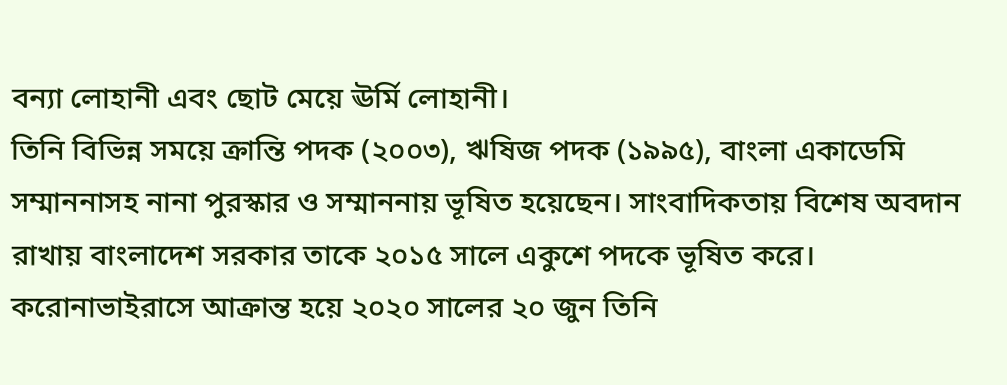বন্যা লোহানী এবং ছোট মেয়ে ঊর্মি লোহানী।
তিনি বিভিন্ন সময়ে ক্রান্তি পদক (২০০৩), ঋষিজ পদক (১৯৯৫), বাংলা একাডেমি সম্মাননাসহ নানা পুরস্কার ও সম্মাননায় ভূষিত হয়েছেন। সাংবাদিকতায় বিশেষ অবদান রাখায় বাংলাদেশ সরকার তাকে ২০১৫ সালে একুশে পদকে ভূষিত করে।
করোনাভাইরাসে আক্রান্ত হয়ে ২০২০ সালের ২০ জুন তিনি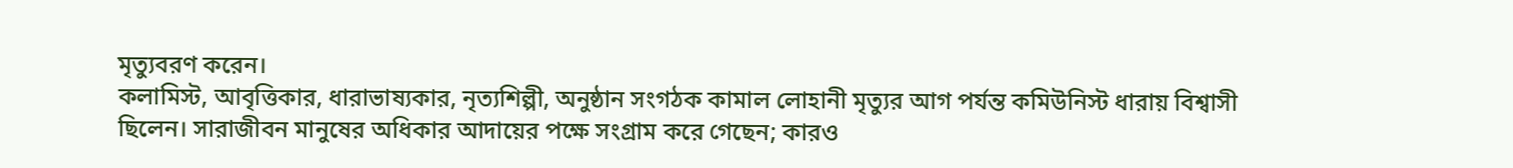মৃত্যুবরণ করেন।
কলামিস্ট, আবৃত্তিকার, ধারাভাষ্যকার, নৃত্যশিল্পী, অনুষ্ঠান সংগঠক কামাল লোহানী মৃত্যুর আগ পর্যন্ত কমিউনিস্ট ধারায় বিশ্বাসী ছিলেন। সারাজীবন মানুষের অধিকার আদায়ের পক্ষে সংগ্রাম করে গেছেন; কারও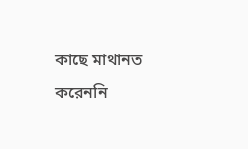কাছে মাথানত করেননি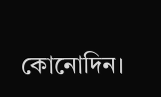কোনোদিন।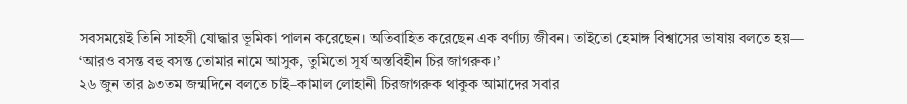সবসময়েই তিনি সাহসী যোদ্ধার ভূমিকা পালন করেছেন। অতিবাহিত করেছেন এক বর্ণাঢ্য জীবন। তাইতো হেমাঙ্গ বিশ্বাসের ভাষায় বলতে হয়— ‘আরও বসন্ত বহু বসন্ত তোমার নামে আসুক, তুমিতো সূর্য অস্তবিহীন চির জাগরুক।’
২৬ জুন তার ৯৩তম জন্মদিনে বলতে চাই–কামাল লোহানী চিরজাগরুক থাকুক আমাদের সবার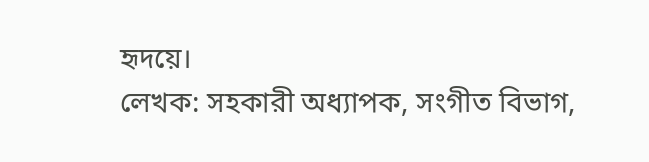হৃদয়ে।
লেখক: সহকারী অধ্যাপক, সংগীত বিভাগ,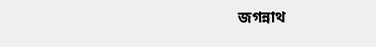জগন্নাথ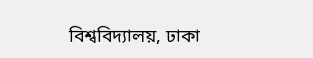বিশ্ববিদ্যালয়, ঢাকা